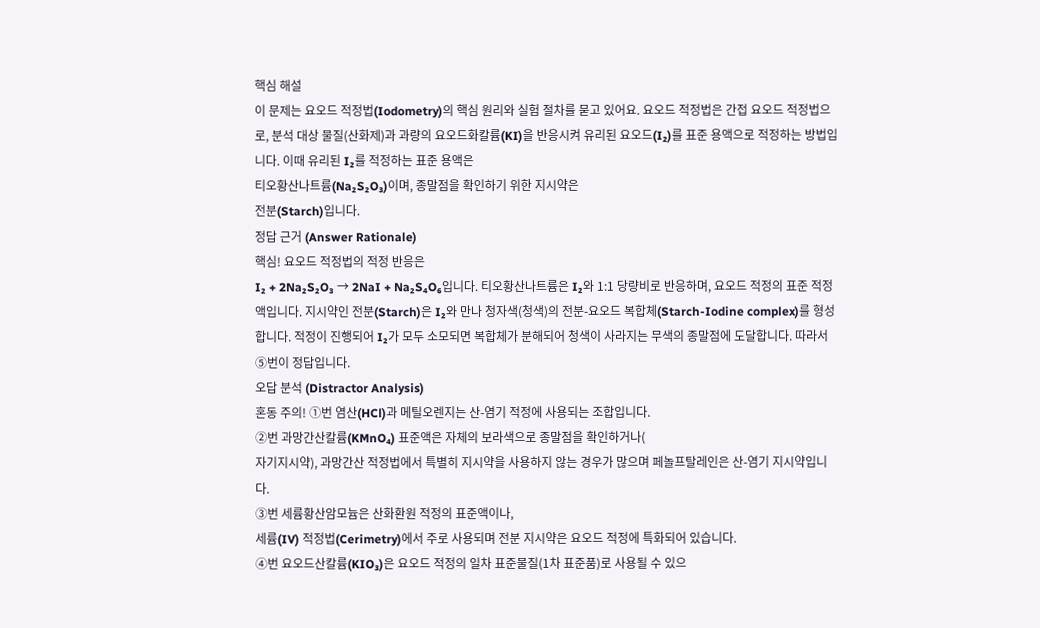핵심 해설
이 문제는 요오드 적정법(Iodometry)의 핵심 원리와 실험 절차를 묻고 있어요. 요오드 적정법은 간접 요오드 적정법으로, 분석 대상 물질(산화제)과 과량의 요오드화칼륨(KI)을 반응시켜 유리된 요오드(I₂)를 표준 용액으로 적정하는 방법입니다. 이때 유리된 I₂를 적정하는 표준 용액은
티오황산나트륨(Na₂S₂O₃)이며, 종말점을 확인하기 위한 지시약은
전분(Starch)입니다.
정답 근거 (Answer Rationale)
핵심! 요오드 적정법의 적정 반응은
I₂ + 2Na₂S₂O₃ → 2NaI + Na₂S₄O₆입니다. 티오황산나트륨은 I₂와 1:1 당량비로 반응하며, 요오드 적정의 표준 적정액입니다. 지시약인 전분(Starch)은 I₂와 만나 청자색(청색)의 전분-요오드 복합체(Starch-Iodine complex)를 형성합니다. 적정이 진행되어 I₂가 모두 소모되면 복합체가 분해되어 청색이 사라지는 무색의 종말점에 도달합니다. 따라서 ⑤번이 정답입니다.
오답 분석 (Distractor Analysis)
혼동 주의! ①번 염산(HCl)과 메틸오렌지는 산-염기 적정에 사용되는 조합입니다.
②번 과망간산칼륨(KMnO₄) 표준액은 자체의 보라색으로 종말점을 확인하거나(
자기지시약), 과망간산 적정법에서 특별히 지시약을 사용하지 않는 경우가 많으며 페놀프탈레인은 산-염기 지시약입니다.
③번 세륨황산암모늄은 산화환원 적정의 표준액이나,
세륨(IV) 적정법(Cerimetry)에서 주로 사용되며 전분 지시약은 요오드 적정에 특화되어 있습니다.
④번 요오드산칼륨(KIO₃)은 요오드 적정의 일차 표준물질(1차 표준품)로 사용될 수 있으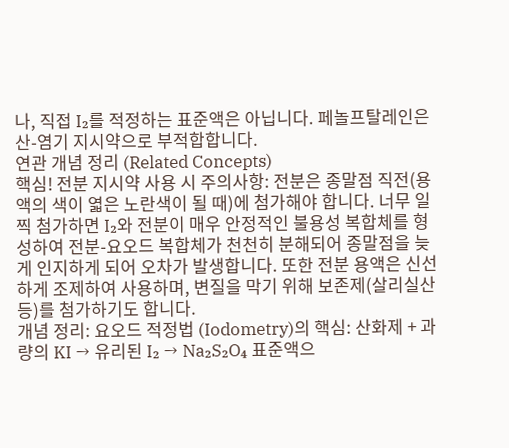나, 직접 I₂를 적정하는 표준액은 아닙니다. 페놀프탈레인은 산-염기 지시약으로 부적합합니다.
연관 개념 정리 (Related Concepts)
핵심! 전분 지시약 사용 시 주의사항: 전분은 종말점 직전(용액의 색이 엷은 노란색이 될 때)에 첨가해야 합니다. 너무 일찍 첨가하면 I₂와 전분이 매우 안정적인 불용성 복합체를 형성하여 전분-요오드 복합체가 천천히 분해되어 종말점을 늦게 인지하게 되어 오차가 발생합니다. 또한 전분 용액은 신선하게 조제하여 사용하며, 변질을 막기 위해 보존제(살리실산 등)를 첨가하기도 합니다.
개념 정리: 요오드 적정법 (Iodometry)의 핵심: 산화제 + 과량의 KI → 유리된 I₂ → Na₂S₂O₄ 표준액으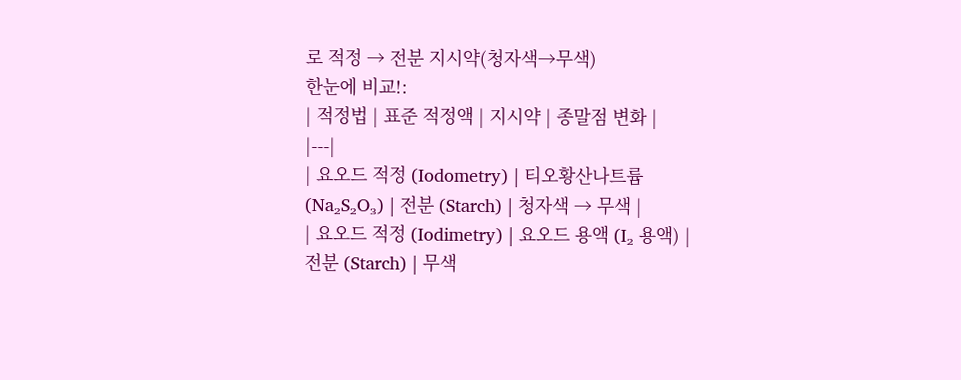로 적정 → 전분 지시약(청자색→무색)
한눈에 비교!:
| 적정법 | 표준 적정액 | 지시약 | 종말점 변화 |
|---|
| 요오드 적정 (Iodometry) | 티오황산나트륨 (Na₂S₂O₃) | 전분 (Starch) | 청자색 → 무색 |
| 요오드 적정 (Iodimetry) | 요오드 용액 (I₂ 용액) | 전분 (Starch) | 무색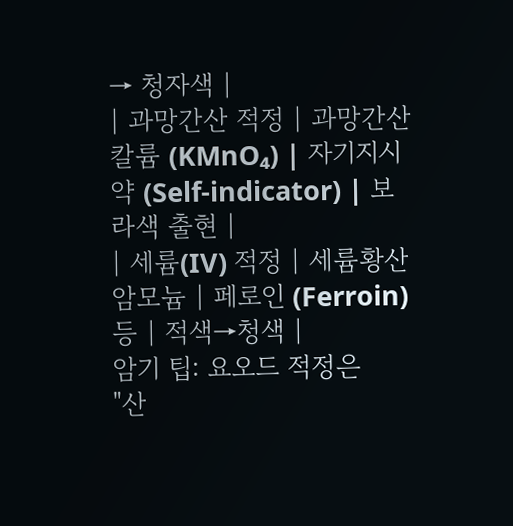→ 청자색 |
| 과망간산 적정 | 과망간산칼륨 (KMnO₄) | 자기지시약 (Self-indicator) | 보라색 출현 |
| 세륨(IV) 적정 | 세륨황산암모늄 | 페로인 (Ferroin) 등 | 적색→청색 |
암기 팁: 요오드 적정은
"산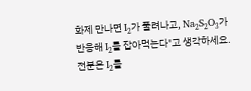화제 만나면 I₂가 풀려나고, Na₂S₂O₃가 반응해 I₂를 잡아먹는다"고 생각하세요. 전분은 I₂를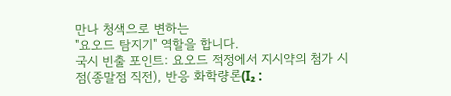만나 청색으로 변하는
"요오드 탐지기" 역할을 합니다.
국시 빈출 포인트: 요오드 적정에서 지시약의 첨가 시점(종말점 직전), 반응 화학량론(I₂ :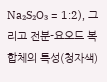Na₂S₂O₃ = 1:2), 그리고 전분-요오드 복합체의 특성(청자색)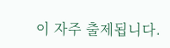이 자주 출제됩니다.